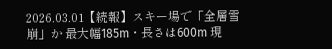2026.03.01【続報】スキー場で「全層雪崩」か 最大幅185m・長さは600m 現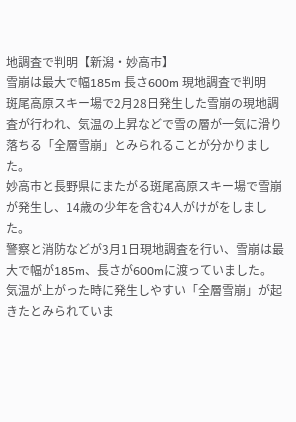地調査で判明【新潟・妙高市】
雪崩は最大で幅185m 長さ600m 現地調査で判明
斑尾高原スキー場で2月28日発生した雪崩の現地調査が行われ、気温の上昇などで雪の層が一気に滑り落ちる「全層雪崩」とみられることが分かりました。
妙高市と長野県にまたがる斑尾高原スキー場で雪崩が発生し、14歳の少年を含む4人がけがをしました。
警察と消防などが3月1日現地調査を行い、雪崩は最大で幅が185m、長さが600mに渡っていました。
気温が上がった時に発生しやすい「全層雪崩」が起きたとみられていま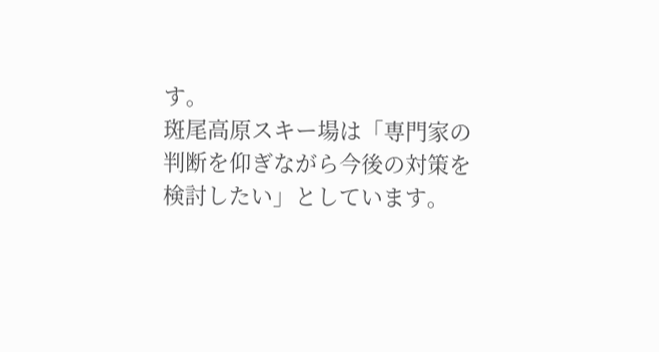す。
斑尾高原スキー場は「専門家の判断を仰ぎながら今後の対策を検討したい」としています。